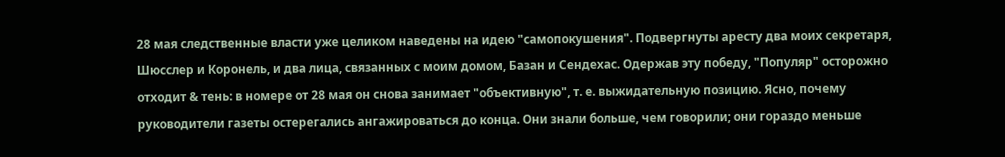28 мая следственные власти уже целиком наведены на идею "самопокушения". Подвергнуты аресту два моих секретаря, Шюсслер и Коронель, и два лица, связанных с моим домом, Базан и Сендехас. Одержав эту победу, "Популяр" осторожно отходит & тень: в номере от 28 мая он снова занимает "объективную", т. е. выжидательную позицию. Ясно, почему руководители газеты остерегались ангажироваться до конца. Они знали больше, чем говорили; они гораздо меньше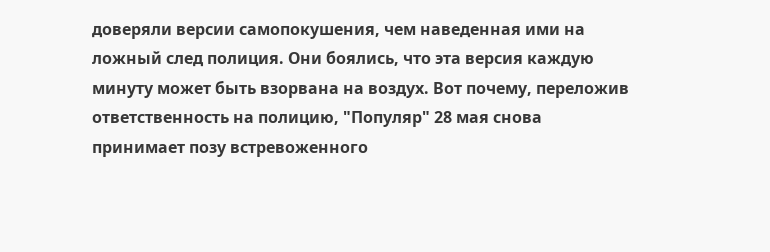доверяли версии самопокушения, чем наведенная ими на ложный след полиция. Они боялись, что эта версия каждую минуту может быть взорвана на воздух. Вот почему, переложив ответственность на полицию, "Популяр" 28 мая снова принимает позу встревоженного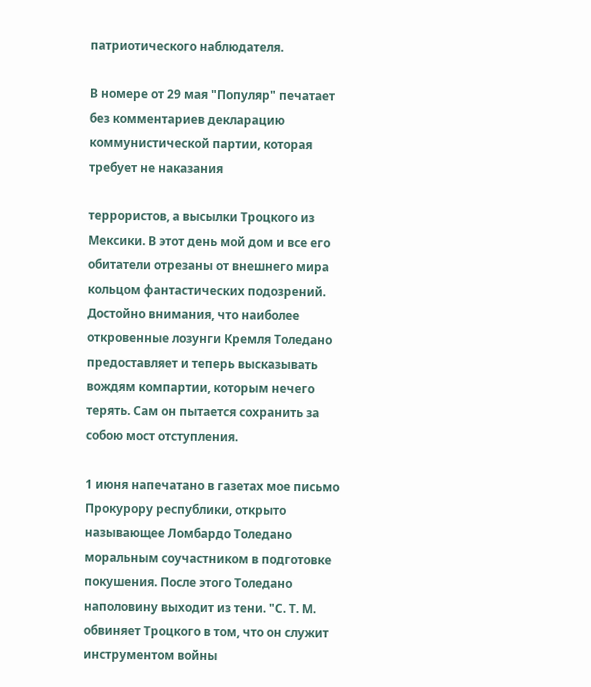патриотического наблюдателя.

В номере от 29 мая "Популяр" печатает без комментариев декларацию коммунистической партии, которая требует не наказания

террористов, а высылки Троцкого из Мексики. В этот день мой дом и все его обитатели отрезаны от внешнего мира кольцом фантастических подозрений. Достойно внимания, что наиболее откровенные лозунги Кремля Толедано предоставляет и теперь высказывать вождям компартии, которым нечего терять. Сам он пытается сохранить за собою мост отступления.

1 июня напечатано в газетах мое письмо Прокурору республики, открыто называющее Ломбардо Толедано моральным соучастником в подготовке покушения. После этого Толедано наполовину выходит из тени. "С. Т. М. обвиняет Троцкого в том, что он служит инструментом войны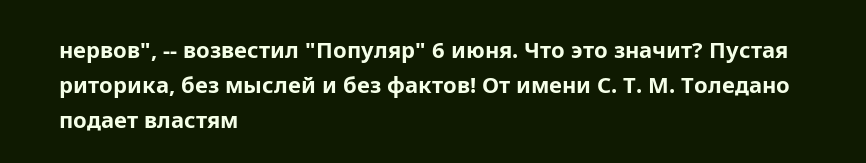нервов", -- возвестил "Популяр" 6 июня. Что это значит? Пустая риторика, без мыслей и без фактов! От имени С. Т. М. Толедано подает властям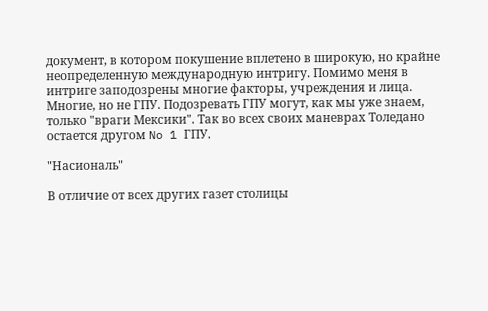документ, в котором покушение вплетено в широкую, но крайне неопределенную международную интригу. Помимо меня в интриге заподозрены многие факторы, учреждения и лица. Многие, но не ГПУ. Подозревать ГПУ могут, как мы уже знаем, только "враги Мексики". Так во всех своих маневрах Толедано остается другом No 1 ГПУ.

"Насиональ"

В отличие от всех других газет столицы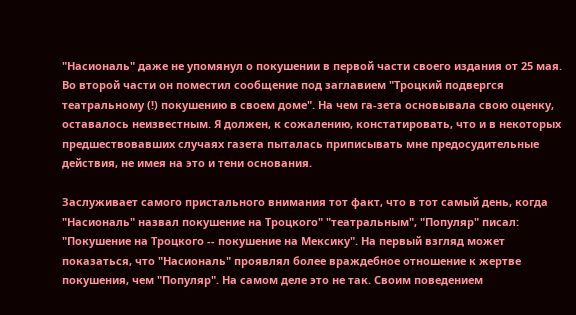"Насиональ" даже не упомянул о покушении в первой части своего издания от 25 мая. Во второй части он поместил сообщение под заглавием "Троцкий подвергся театральному (!) покушению в своем доме". На чем га-зета основывала свою оценку, оставалось неизвестным. Я должен, к сожалению, констатировать, что и в некоторых предшествовавших случаях газета пыталась приписывать мне предосудительные действия, не имея на это и тени основания.

Заслуживает самого пристального внимания тот факт, что в тот самый день, когда "Насиональ" назвал покушение на Троцкого" "театральным", "Популяр" писал: "Покушение на Троцкого -- покушение на Мексику". На первый взгляд может показаться, что "Насиональ" проявлял более враждебное отношение к жертве покушения, чем "Популяр". На самом деле это не так. Своим поведением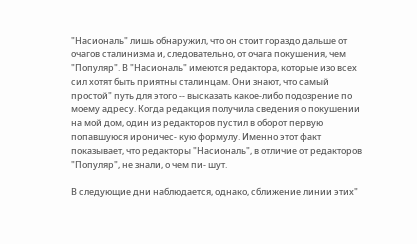"Насиональ" лишь обнаружил, что он стоит гораздо дальше от очагов сталинизма и, следовательно, от очага покушения, чем "Популяр". В "Насиональ" имеются редактора, которые изо всех сил хотят быть приятны сталинцам. Они знают, что самый простой" путь для этого -- высказать какое-либо подозрение по моему адресу. Когда редакция получила сведения о покушении на мой дом, один из редакторов пустил в оборот первую попавшуюся ироничес- кую формулу. Именно этот факт показывает, что редакторы "Насиональ", в отличие от редакторов "Популяр", не знали, о чем пи- шут.

В следующие дни наблюдается, однако, сближение линии этих"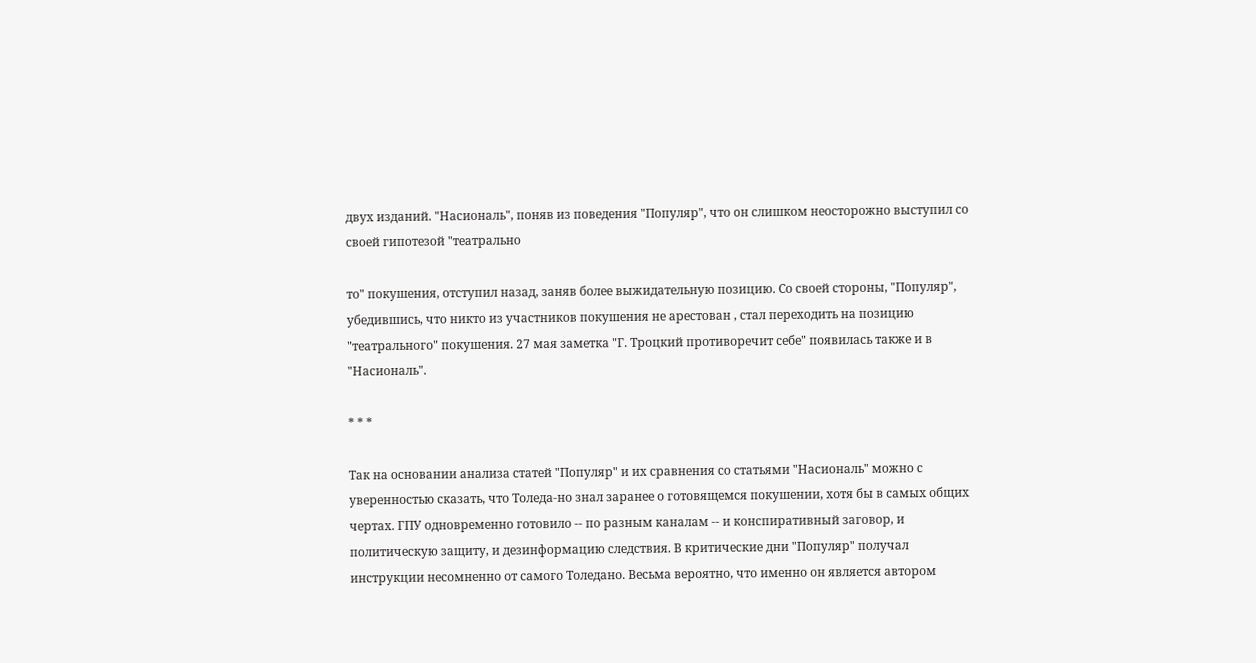двух изданий. "Насиональ", поняв из поведения "Популяр", что oн слишком неосторожно выступил со своей гипотезой "театрально

то" покушения, отступил назад, заняв более выжидательную позицию. Со своей стороны, "Популяр", убедившись, что никто из участников покушения не арестован , стал переходить на позицию "театрального" покушения. 27 мая заметка "Г. Троцкий противоречит себе" появилась также и в "Насиональ".

* * *

Так на основании анализа статей "Популяр" и их сравнения со статьями "Насиональ" можно с уверенностью сказать, что Толеда-но знал заранее о готовящемся покушении, хотя бы в самых общих чертах. ГПУ одновременно готовило -- по разным каналам -- и конспиративный заговор, и политическую защиту, и дезинформацию следствия. В критические дни "Популяр" получал инструкции несомненно от самого Толедано. Весьма вероятно, что именно он является автором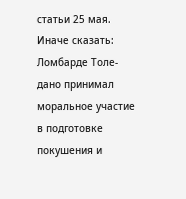статьи 25 мая. Иначе сказать: Ломбарде Toлe-дано принимал моральное участие в подготовке покушения и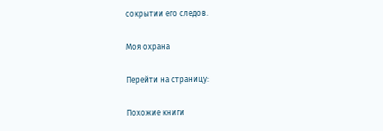сокрытии его следов.

Моя охрана

Перейти на страницу:

Похожие книги